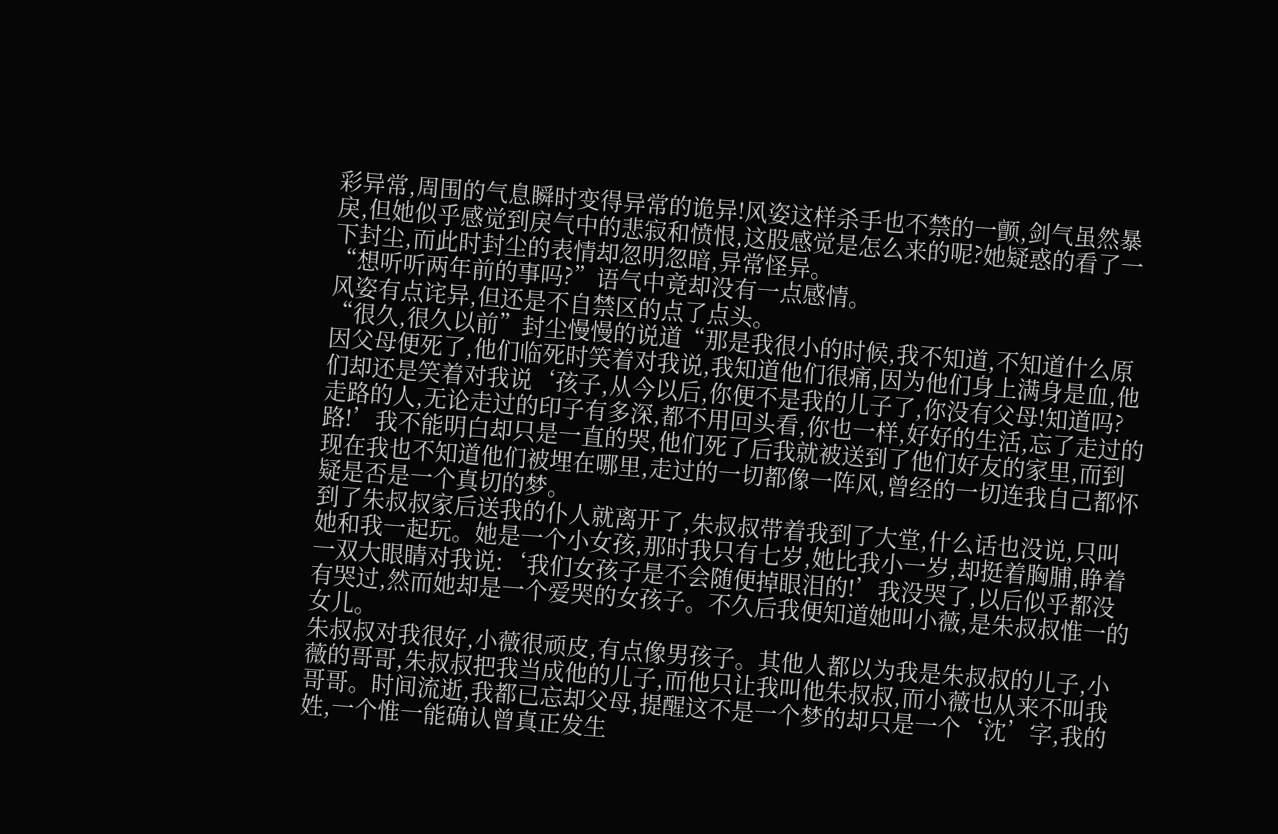彩异常,周围的气息瞬时变得异常的诡异!风姿这样杀手也不禁的一颤,剑气虽然暴戾,但她似乎感觉到戾气中的悲寂和愤恨,这股感觉是怎么来的呢?她疑惑的看了一下封尘,而此时封尘的表情却忽明忽暗,异常怪异。
“想听听两年前的事吗?”语气中竟却没有一点感情。
风姿有点诧异,但还是不自禁区的点了点头。
“很久,很久以前”封尘慢慢的说道“那是我很小的时候,我不知道,不知道什么原因父母便死了,他们临死时笑着对我说,我知道他们很痛,因为他们身上满身是血,他们却还是笑着对我说‘孩子,从今以后,你便不是我的儿子了,你没有父母!知道吗?走路的人,无论走过的印子有多深,都不用回头看,你也一样,好好的生活,忘了走过的路!’我不能明白却只是一直的哭,他们死了后我就被送到了他们好友的家里,而到现在我也不知道他们被埋在哪里,走过的一切都像一阵风,曾经的一切连我自己都怀疑是否是一个真切的梦。
到了朱叔叔家后送我的仆人就离开了,朱叔叔带着我到了大堂,什么话也没说,只叫她和我一起玩。她是一个小女孩,那时我只有七岁,她比我小一岁,却挺着胸脯,睁着一双大眼睛对我说:‘我们女孩子是不会随便掉眼泪的!’我没哭了,以后似乎都没有哭过,然而她却是一个爱哭的女孩子。不久后我便知道她叫小薇,是朱叔叔惟一的女儿。
朱叔叔对我很好,小薇很顽皮,有点像男孩子。其他人都以为我是朱叔叔的儿子,小薇的哥哥,朱叔叔把我当成他的儿子,而他只让我叫他朱叔叔,而小薇也从来不叫我哥哥。时间流逝,我都已忘却父母,提醒这不是一个梦的却只是一个‘沈’字,我的姓,一个惟一能确认曾真正发生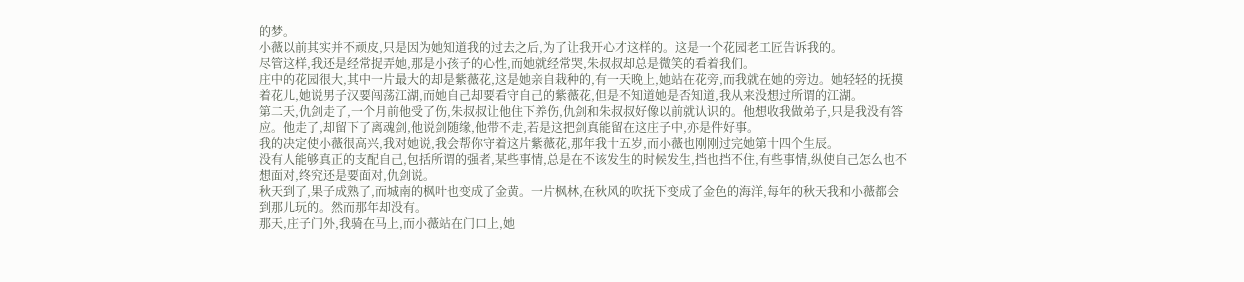的梦。
小薇以前其实并不顽皮,只是因为她知道我的过去之后,为了让我开心才这样的。这是一个花园老工匠告诉我的。
尽管这样,我还是经常捉弄她,那是小孩子的心性,而她就经常哭,朱叔叔却总是微笑的看着我们。
庄中的花园很大,其中一片最大的却是紫薇花,这是她亲自栽种的,有一天晚上,她站在花旁,而我就在她的旁边。她轻轻的抚摸着花儿,她说男子汉要闯荡江湖,而她自己却要看守自己的紫薇花,但是不知道她是否知道,我从来没想过所谓的江湖。
第二天,仇剑走了,一个月前他受了伤,朱叔叔让他住下养伤,仇剑和朱叔叔好像以前就认识的。他想收我做弟子,只是我没有答应。他走了,却留下了离魂剑,他说剑随缘,他带不走,若是这把剑真能留在这庄子中,亦是件好事。
我的决定使小薇很高兴,我对她说,我会帮你守着这片紫薇花,那年我十五岁,而小薇也刚刚过完她第十四个生辰。
没有人能够真正的支配自己,包括所谓的强者,某些事情,总是在不该发生的时候发生,挡也挡不住,有些事情,纵使自己怎么也不想面对,终究还是要面对,仇剑说。
秋天到了,果子成熟了,而城南的枫叶也变成了金黄。一片枫林,在秋风的吹抚下变成了金色的海洋,每年的秋天我和小薇都会到那儿玩的。然而那年却没有。
那天,庄子门外,我骑在马上,而小薇站在门口上,她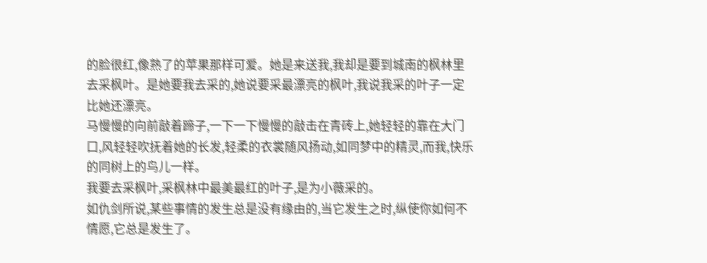的脸很红,像熟了的苹果那样可爱。她是来送我,我却是要到城南的枫林里去采枫叶。是她要我去采的,她说要采最漂亮的枫叶,我说我采的叶子一定比她还漂亮。
马慢慢的向前敲着蹄子,一下一下慢慢的敲击在青砖上,她轻轻的靠在大门口,风轻轻吹抚着她的长发,轻柔的衣裳随风扬动,如同梦中的精灵,而我,快乐的同树上的鸟儿一样。
我要去采枫叶,采枫林中最美最红的叶子,是为小薇采的。
如仇剑所说,某些事情的发生总是没有缘由的,当它发生之时,纵使你如何不情愿,它总是发生了。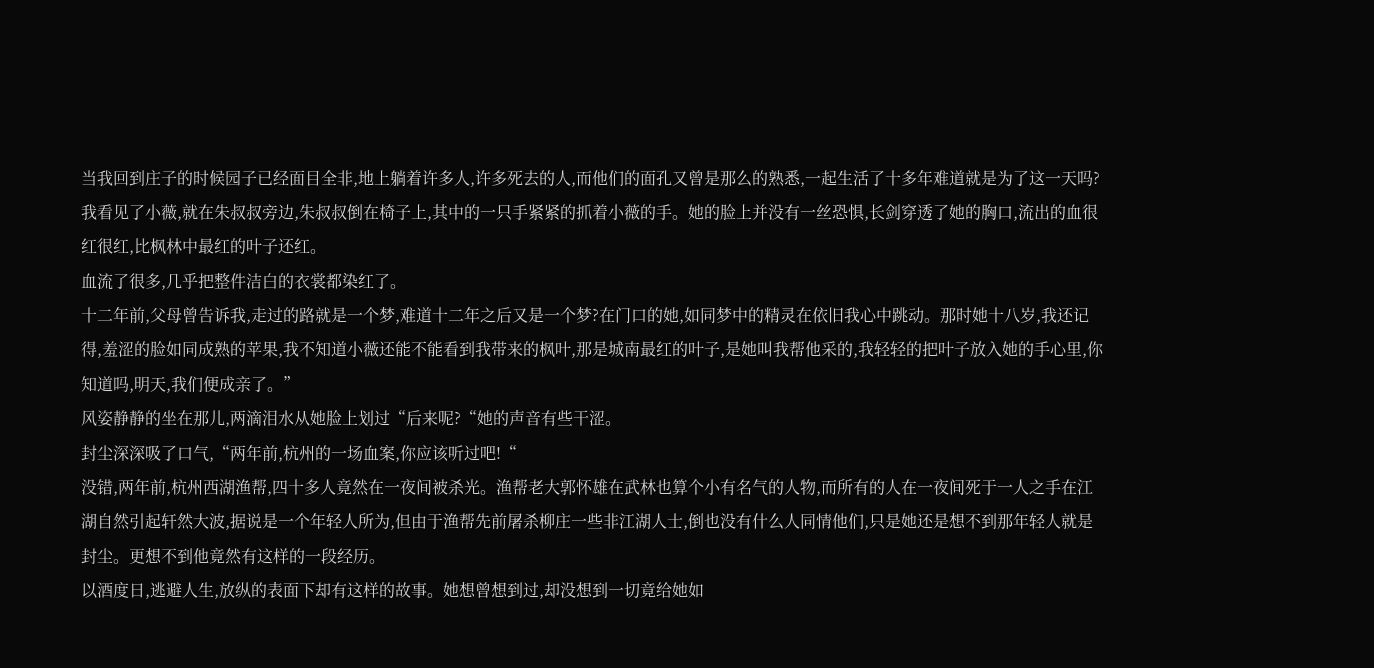当我回到庄子的时候园子已经面目全非,地上躺着许多人,许多死去的人,而他们的面孔又曾是那么的熟悉,一起生活了十多年难道就是为了这一天吗?
我看见了小薇,就在朱叔叔旁边,朱叔叔倒在椅子上,其中的一只手紧紧的抓着小薇的手。她的脸上并没有一丝恐惧,长剑穿透了她的胸口,流出的血很红很红,比枫林中最红的叶子还红。
血流了很多,几乎把整件洁白的衣裳都染红了。
十二年前,父母曾告诉我,走过的路就是一个梦,难道十二年之后又是一个梦?在门口的她,如同梦中的精灵在依旧我心中跳动。那时她十八岁,我还记得,羞涩的脸如同成熟的苹果,我不知道小薇还能不能看到我带来的枫叶,那是城南最红的叶子,是她叫我帮他采的,我轻轻的把叶子放入她的手心里,你知道吗,明天,我们便成亲了。”
风姿静静的坐在那儿,两滴泪水从她脸上划过“后来呢?“她的声音有些干涩。
封尘深深吸了口气,“两年前,杭州的一场血案,你应该听过吧!“
没错,两年前,杭州西湖渔帮,四十多人竟然在一夜间被杀光。渔帮老大郭怀雄在武林也算个小有名气的人物,而所有的人在一夜间死于一人之手在江湖自然引起轩然大波,据说是一个年轻人所为,但由于渔帮先前屠杀柳庄一些非江湖人士,倒也没有什么人同情他们,只是她还是想不到那年轻人就是封尘。更想不到他竟然有这样的一段经历。
以酒度日,逃避人生,放纵的表面下却有这样的故事。她想曾想到过,却没想到一切竟给她如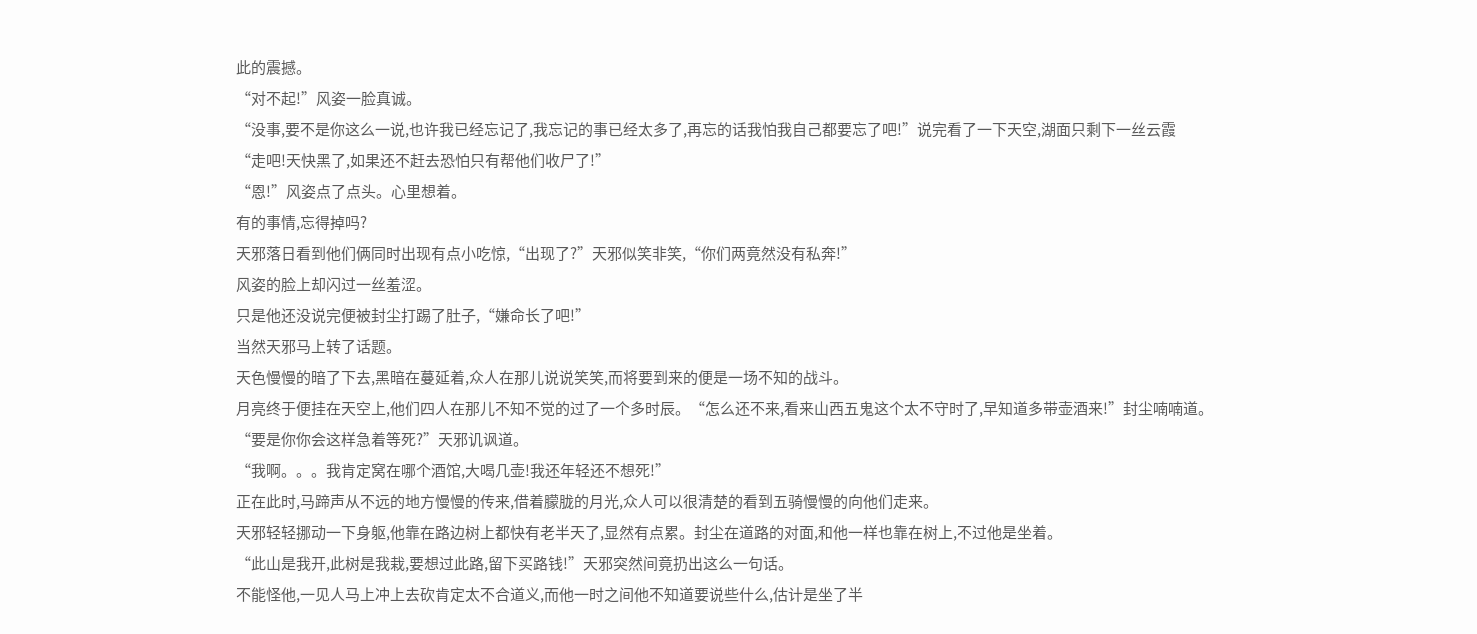此的震撼。
“对不起!”风姿一脸真诚。
“没事,要不是你这么一说,也许我已经忘记了,我忘记的事已经太多了,再忘的话我怕我自己都要忘了吧!”说完看了一下天空,湖面只剩下一丝云霞
“走吧!天快黑了,如果还不赶去恐怕只有帮他们收尸了!”
“恩!”风姿点了点头。心里想着。
有的事情,忘得掉吗?
天邪落日看到他们俩同时出现有点小吃惊,“出现了?”天邪似笑非笑,“你们两竟然没有私奔!”
风姿的脸上却闪过一丝羞涩。
只是他还没说完便被封尘打踢了肚子,“嫌命长了吧!”
当然天邪马上转了话题。
天色慢慢的暗了下去,黑暗在蔓延着,众人在那儿说说笑笑,而将要到来的便是一场不知的战斗。
月亮终于便挂在天空上,他们四人在那儿不知不觉的过了一个多时辰。“怎么还不来,看来山西五鬼这个太不守时了,早知道多带壶酒来!”封尘喃喃道。
“要是你你会这样急着等死?”天邪讥讽道。
“我啊。。。我肯定窝在哪个酒馆,大喝几壶!我还年轻还不想死!”
正在此时,马蹄声从不远的地方慢慢的传来,借着朦胧的月光,众人可以很清楚的看到五骑慢慢的向他们走来。
天邪轻轻挪动一下身躯,他靠在路边树上都快有老半天了,显然有点累。封尘在道路的对面,和他一样也靠在树上,不过他是坐着。
“此山是我开,此树是我栽,要想过此路,留下买路钱!”天邪突然间竟扔出这么一句话。
不能怪他,一见人马上冲上去砍肯定太不合道义,而他一时之间他不知道要说些什么,估计是坐了半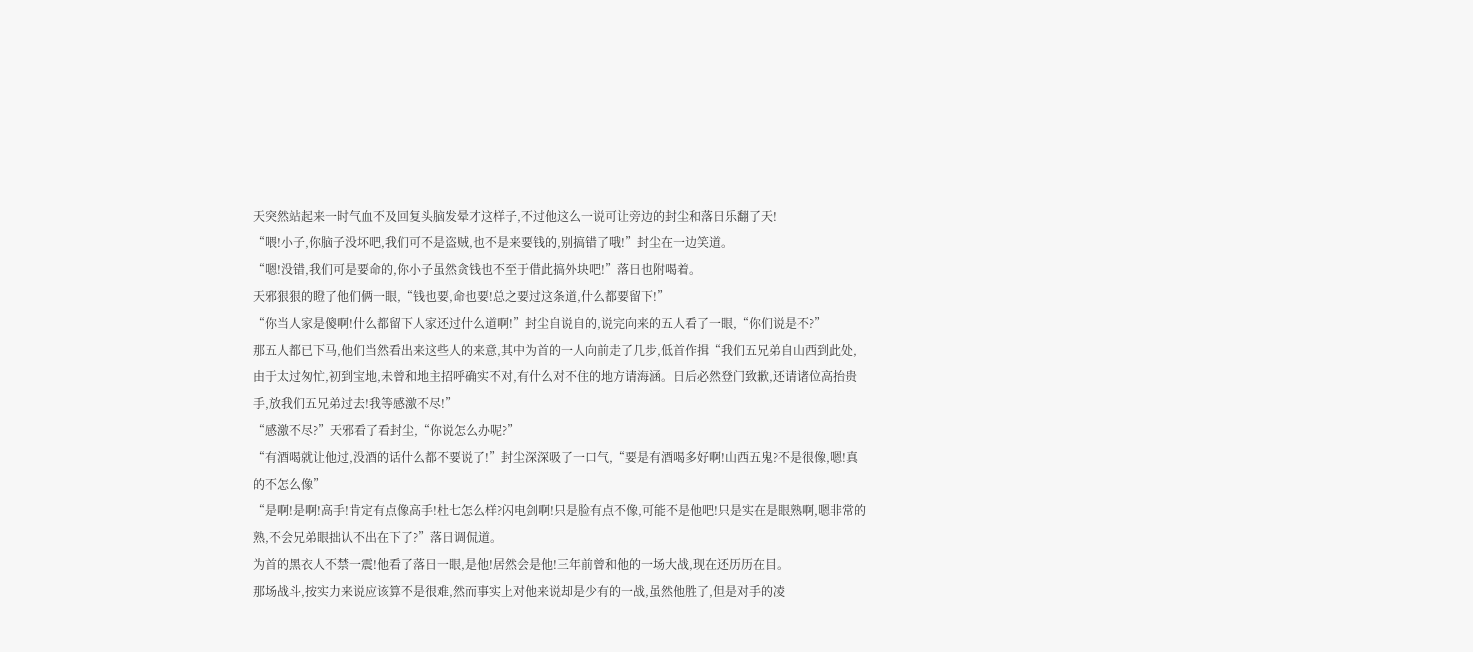天突然站起来一时气血不及回复头脑发晕才这样子,不过他这么一说可让旁边的封尘和落日乐翻了天!
“喂!小子,你脑子没坏吧,我们可不是盗贼,也不是来要钱的,别搞错了哦!”封尘在一边笑道。
“嗯!没错,我们可是要命的,你小子虽然贪钱也不至于借此搞外块吧!”落日也附喝着。
天邪狠狠的瞪了他们俩一眼,“钱也要,命也要!总之要过这条道,什么都要留下!”
“你当人家是傻啊!什么都留下人家还过什么道啊!”封尘自说自的,说完向来的五人看了一眼,“你们说是不?”
那五人都已下马,他们当然看出来这些人的来意,其中为首的一人向前走了几步,低首作揖“我们五兄弟自山西到此处,由于太过匆忙,初到宝地,未曾和地主招呼确实不对,有什么对不住的地方请海涵。日后必然登门致歉,还请诸位高抬贵手,放我们五兄弟过去!我等感激不尽!”
“感激不尽?”天邪看了看封尘,“你说怎么办呢?”
“有酒喝就让他过,没酒的话什么都不要说了!”封尘深深吸了一口气,“要是有酒喝多好啊!山西五鬼?不是很像,嗯!真的不怎么像”
“是啊!是啊!高手!肯定有点像高手!杜七怎么样?闪电剑啊!只是脸有点不像,可能不是他吧!只是实在是眼熟啊,嗯非常的熟,不会兄弟眼拙认不出在下了?”落日调侃道。
为首的黑衣人不禁一震!他看了落日一眼,是他!居然会是他!三年前曾和他的一场大战,现在还历历在目。
那场战斗,按实力来说应该算不是很难,然而事实上对他来说却是少有的一战,虽然他胜了,但是对手的凌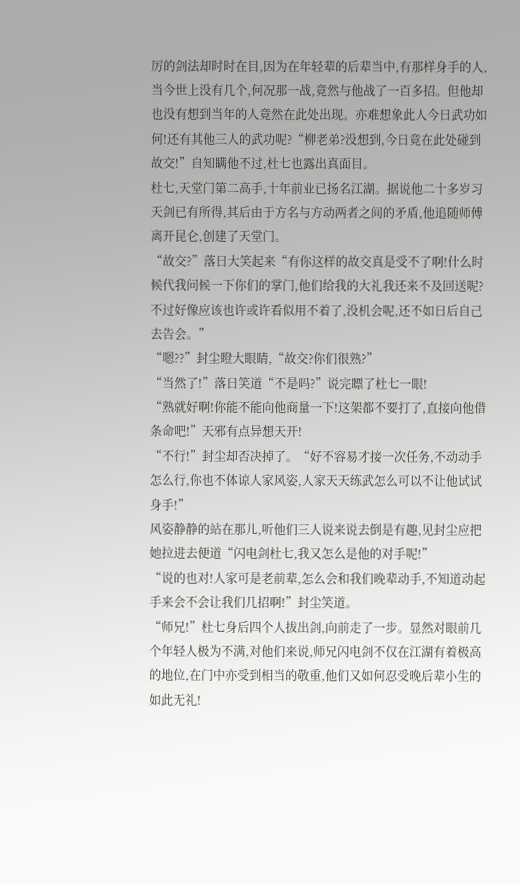厉的剑法却时时在目,因为在年轻辈的后辈当中,有那样身手的人,当今世上没有几个,何况那一战,竟然与他战了一百多招。但他却也没有想到当年的人竟然在此处出现。亦难想象此人今日武功如何!还有其他三人的武功呢?“柳老弟?没想到,今日竟在此处碰到故交!”自知瞒他不过,杜七也露出真面目。
杜七,天堂门第二高手,十年前业已扬名江湖。据说他二十多岁习天剑已有所得,其后由于方名与方动两者之间的矛盾,他追随师傅离开昆仑,创建了天堂门。
“故交?”落日大笑起来“有你这样的故交真是受不了啊!什么时候代我问候一下你们的掌门,他们给我的大礼我还来不及回送呢?不过好像应该也许或许看似用不着了,没机会呢,还不如日后自己去告会。”
“嗯??”封尘瞪大眼睛,“故交?你们很熟?”
“当然了!”落日笑道“不是吗?”说完瞟了杜七一眼!
“熟就好啊!你能不能向他商量一下!这架都不要打了,直接向他借条命吧!”天邪有点异想天开!
“不行!”封尘却否决掉了。“好不容易才接一次任务,不动动手怎么行,你也不体谅人家风姿,人家天天练武怎么可以不让他试试身手!”
风姿静静的站在那儿,听他们三人说来说去倒是有趣,见封尘应把她拉进去便道“闪电剑杜七,我又怎么是他的对手呢!”
“说的也对!人家可是老前辈,怎么会和我们晚辈动手,不知道动起手来会不会让我们几招啊!”封尘笑道。
“师兄!”杜七身后四个人拔出剑,向前走了一步。显然对眼前几个年轻人极为不满,对他们来说,师兄闪电剑不仅在江湖有着极高的地位,在门中亦受到相当的敬重,他们又如何忍受晚后辈小生的如此无礼!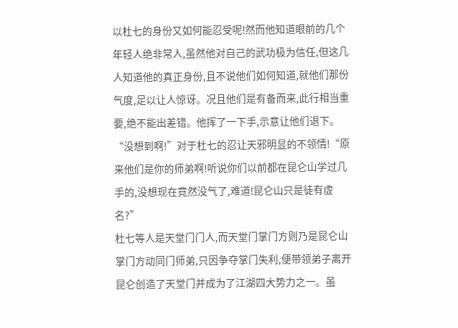以杜七的身份又如何能忍受呢!然而他知道眼前的几个年轻人绝非常人,虽然他对自己的武功极为信任,但这几人知道他的真正身份,且不说他们如何知道,就他们那份气度,足以让人惊讶。况且他们是有备而来,此行相当重要,绝不能出差错。他挥了一下手,示意让他们退下。
“没想到啊!”对于杜七的忍让天邪明显的不领情!“原来他们是你的师弟啊!听说你们以前都在昆仑山学过几手的,没想现在竟然没气了,难道!昆仑山只是徒有虚名?”
杜七等人是天堂门门人,而天堂门掌门方则乃是昆仑山掌门方动同门师弟,只因争夺掌门失利,便带领弟子离开昆仑创造了天堂门并成为了江湖四大势力之一。虽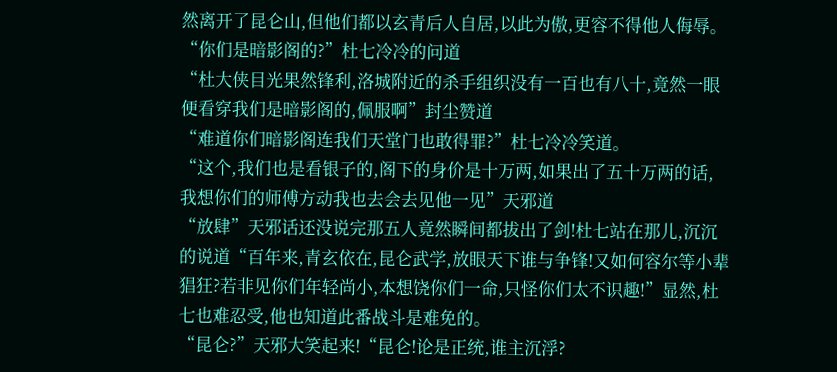然离开了昆仑山,但他们都以玄青后人自居,以此为傲,更容不得他人侮辱。
“你们是暗影阁的?”杜七冷冷的问道
“杜大侠目光果然锋利,洛城附近的杀手组织没有一百也有八十,竟然一眼便看穿我们是暗影阁的,佩服啊”封尘赞道
“难道你们暗影阁连我们天堂门也敢得罪?”杜七冷冷笑道。
“这个,我们也是看银子的,阁下的身价是十万两,如果出了五十万两的话,我想你们的师傅方动我也去会去见他一见”天邪道
“放肆”天邪话还没说完那五人竟然瞬间都拔出了剑!杜七站在那儿,沉沉的说道“百年来,青玄依在,昆仑武学,放眼天下谁与争锋!又如何容尔等小辈猖狂?若非见你们年轻尚小,本想饶你们一命,只怪你们太不识趣!”显然,杜七也难忍受,他也知道此番战斗是难免的。
“昆仑?”天邪大笑起来!“昆仑!论是正统,谁主沉浮?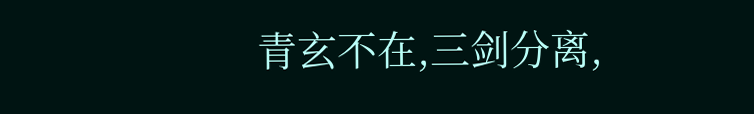青玄不在,三剑分离,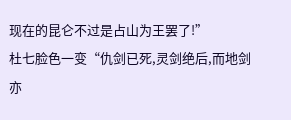现在的昆仑不过是占山为王罢了!”
杜七脸色一变“仇剑已死,灵剑绝后,而地剑亦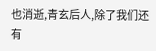也消逝,青玄后人,除了我们还有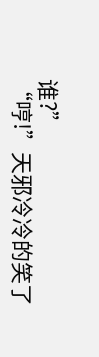谁?”
“哼!”天邪冷冷的笑了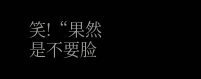笑!“果然是不要脸